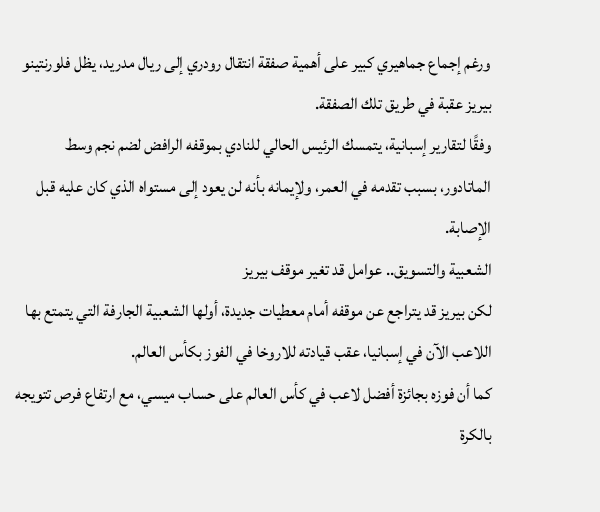ورغم إجماع جماهيري كبير على أهمية صفقة انتقال رودري إلى ريال مدريد، يظل فلورنتينو بيريز عقبة في طريق تلك الصفقة.
وفقًا لتقارير إسبانية، يتمسك الرئيس الحالي للنادي بموقفه الرافض لضم نجم وسط الماتادور، بسبب تقدمه في العمر، ولإيمانه بأنه لن يعود إلى مستواه الذي كان عليه قبل الإصابة.
الشعبية والتسويق.. عوامل قد تغير موقف بيريز
لكن بيريز قد يتراجع عن موقفه أمام معطيات جديدة، أولها الشعبية الجارفة التي يتمتع بها اللاعب الآن في إسبانيا، عقب قيادته للاروخا في الفوز بكأس العالم.
كما أن فوزه بجائزة أفضل لاعب في كأس العالم على حساب ميسي، مع ارتفاع فرص تتويجه بالكرة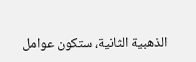الذهبية الثانية، ستكون عوامل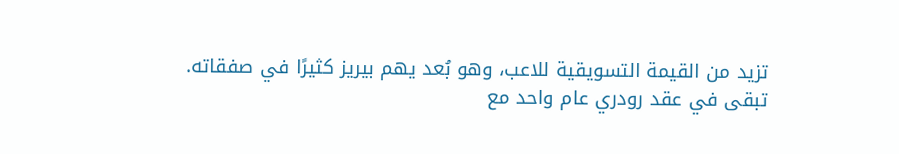تزيد من القيمة التسويقية للاعب، وهو بُعد يهم بيريز كثيرًا في صفقاته.
تبقى في عقد رودري عام واحد مع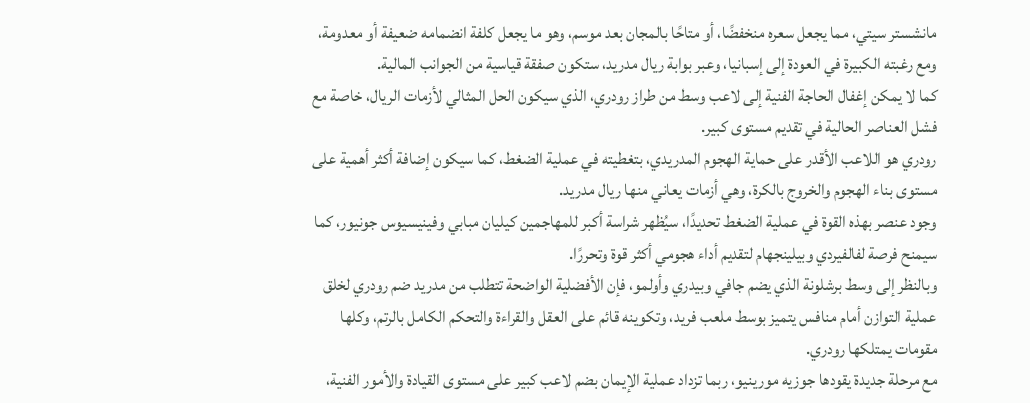مانشستر سيتي، مما يجعل سعره منخفضًا، أو متاحًا بالمجان بعد موسم، وهو ما يجعل كلفة انضمامه ضعيفة أو معدومة، ومع رغبته الكبيرة في العودة إلى إسبانيا، وعبر بوابة ريال مدريد، ستكون صفقة قياسية من الجوانب المالية.
كما لا يمكن إغفال الحاجة الفنية إلى لاعب وسط من طراز رودري، الذي سيكون الحل المثالي لأزمات الريال، خاصة مع فشل العناصر الحالية في تقديم مستوى كبير.
رودري هو اللاعب الأقدر على حماية الهجوم المدريدي، بتغطيته في عملية الضغط، كما سيكون إضافة أكثر أهمية على مستوى بناء الهجوم والخروج بالكرة، وهي أزمات يعاني منها ريال مدريد.
وجود عنصر بهذه القوة في عملية الضغط تحديدًا، سيُظهر شراسة أكبر للمهاجمين كيليان مبابي وفينيسيوس جونيور، كما سيمنح فرصة لفالفيردي وبيلينجهام لتقديم أداء هجومي أكثر قوة وتحررًا.
وبالنظر إلى وسط برشلونة الذي يضم جافي وبيدري وأولمو، فإن الأفضلية الواضحة تتطلب من مدريد ضم رودري لخلق عملية التوازن أمام منافس يتميز بوسط ملعب فريد، وتكوينه قائم على العقل والقراءة والتحكم الكامل بالرتم، وكلها مقومات يمتلكها رودري.
مع مرحلة جديدة يقودها جوزيه مورينيو، ربما تزداد عملية الإيمان بضم لاعب كبير على مستوى القيادة والأمور الفنية،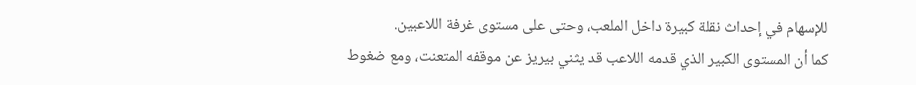للإسهام في إحداث نقلة كبيرة داخل الملعب، وحتى على مستوى غرفة اللاعبين.
كما أن المستوى الكبير الذي قدمه اللاعب قد يثني بيريز عن موقفه المتعنت، ومع ضغوط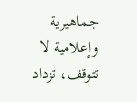جماهيرية وإعلامية لا تتوقف، تزداد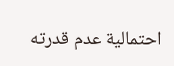احتمالية عدم قدرته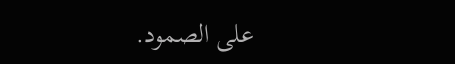على الصمود.